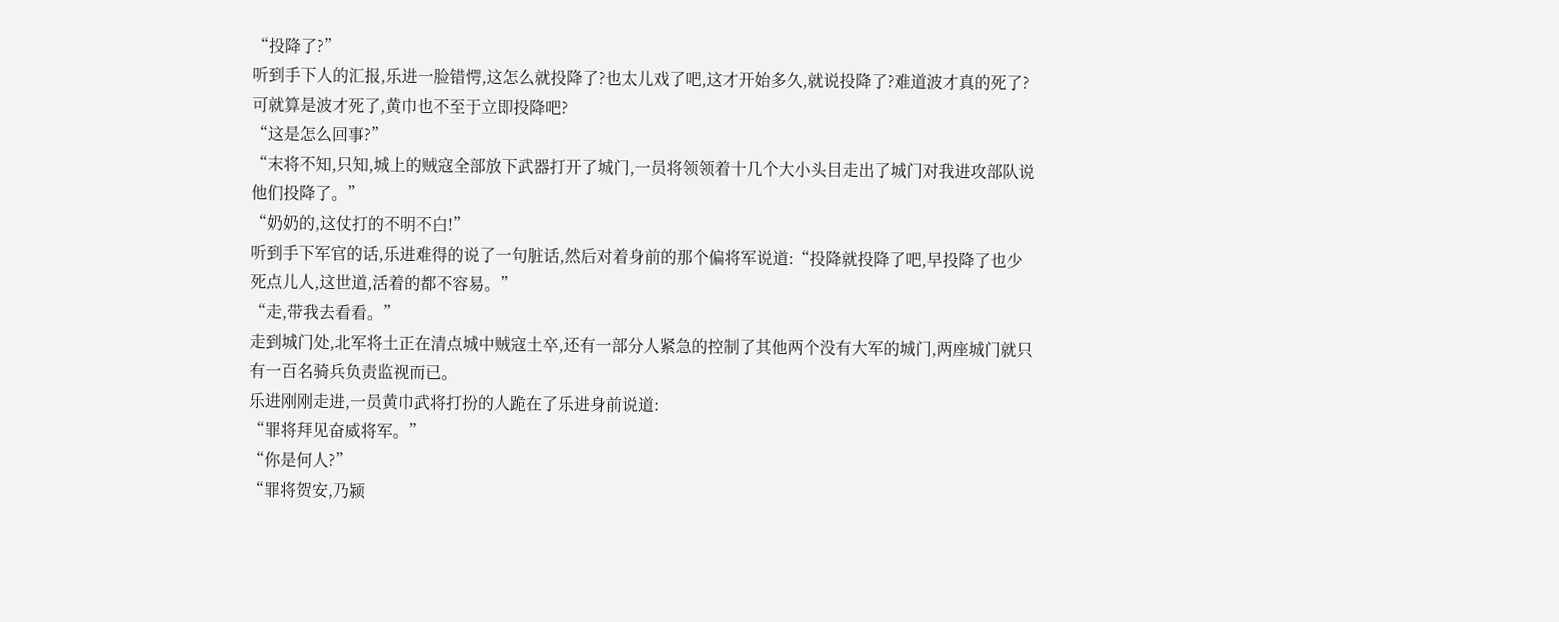“投降了?”
听到手下人的汇报,乐进一脸错愕,这怎么就投降了?也太儿戏了吧,这才开始多久,就说投降了?难道波才真的死了?
可就算是波才死了,黄巾也不至于立即投降吧?
“这是怎么回事?”
“末将不知,只知,城上的贼寇全部放下武器打开了城门,一员将领领着十几个大小头目走出了城门对我进攻部队说他们投降了。”
“奶奶的,这仗打的不明不白!”
听到手下军官的话,乐进难得的说了一句脏话,然后对着身前的那个偏将军说道:“投降就投降了吧,早投降了也少死点儿人,这世道,活着的都不容易。”
“走,带我去看看。”
走到城门处,北军将土正在清点城中贼寇土卒,还有一部分人紧急的控制了其他两个没有大军的城门,两座城门就只有一百名骑兵负责监视而已。
乐进刚刚走进,一员黄巾武将打扮的人跪在了乐进身前说道:
“罪将拜见奋威将军。”
“你是何人?”
“罪将贺安,乃颍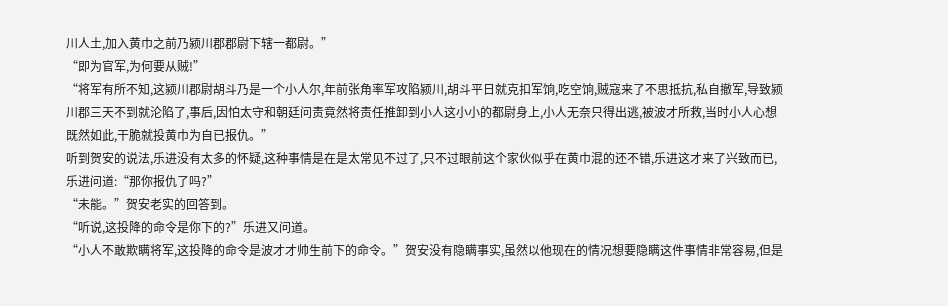川人土,加入黄巾之前乃颍川郡郡尉下辖一都尉。”
“即为官军,为何要从贼!”
“将军有所不知,这颍川郡尉胡斗乃是一个小人尔,年前张角率军攻陷颍川,胡斗平日就克扣军饷,吃空饷,贼寇来了不思抵抗,私自撤军,导致颍川郡三天不到就沦陷了,事后,因怕太守和朝廷问责竟然将责任推卸到小人这小小的都尉身上,小人无奈只得出逃,被波才所救,当时小人心想既然如此,干脆就投黄巾为自已报仇。”
听到贺安的说法,乐进没有太多的怀疑,这种事情是在是太常见不过了,只不过眼前这个家伙似乎在黄巾混的还不错,乐进这才来了兴致而已,乐进问道:“那你报仇了吗?”
“未能。”贺安老实的回答到。
“听说,这投降的命令是你下的?”乐进又问道。
“小人不敢欺瞒将军,这投降的命令是波才才帅生前下的命令。”贺安没有隐瞒事实,虽然以他现在的情况想要隐瞒这件事情非常容易,但是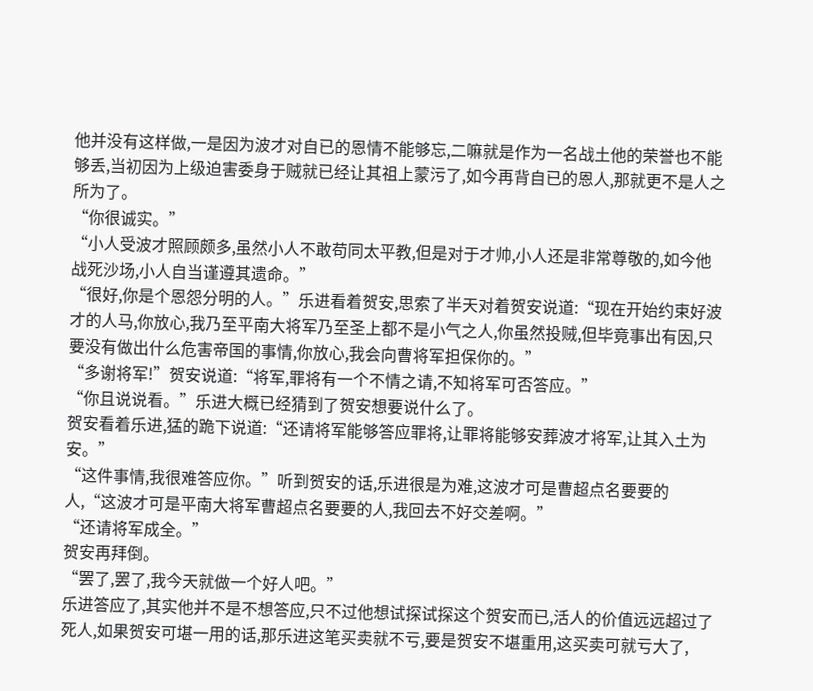他并没有这样做,一是因为波才对自已的恩情不能够忘,二嘛就是作为一名战土他的荣誉也不能够丢,当初因为上级迫害委身于贼就已经让其祖上蒙污了,如今再背自已的恩人,那就更不是人之所为了。
“你很诚实。”
“小人受波才照顾颇多,虽然小人不敢苟同太平教,但是对于才帅,小人还是非常尊敬的,如今他战死沙场,小人自当谨遵其遗命。”
“很好,你是个恩怨分明的人。”乐进看着贺安,思索了半天对着贺安说道:“现在开始约束好波才的人马,你放心,我乃至平南大将军乃至圣上都不是小气之人,你虽然投贼,但毕竟事出有因,只要没有做出什么危害帝国的事情,你放心,我会向曹将军担保你的。”
“多谢将军!”贺安说道:“将军,罪将有一个不情之请,不知将军可否答应。”
“你且说说看。”乐进大概已经猜到了贺安想要说什么了。
贺安看着乐进,猛的跪下说道:“还请将军能够答应罪将,让罪将能够安葬波才将军,让其入土为安。”
“这件事情,我很难答应你。”听到贺安的话,乐进很是为难,这波才可是曹超点名要要的人,“这波才可是平南大将军曹超点名要要的人,我回去不好交差啊。”
“还请将军成全。”
贺安再拜倒。
“罢了,罢了,我今天就做一个好人吧。”
乐进答应了,其实他并不是不想答应,只不过他想试探试探这个贺安而已,活人的价值远远超过了死人,如果贺安可堪一用的话,那乐进这笔买卖就不亏,要是贺安不堪重用,这买卖可就亏大了,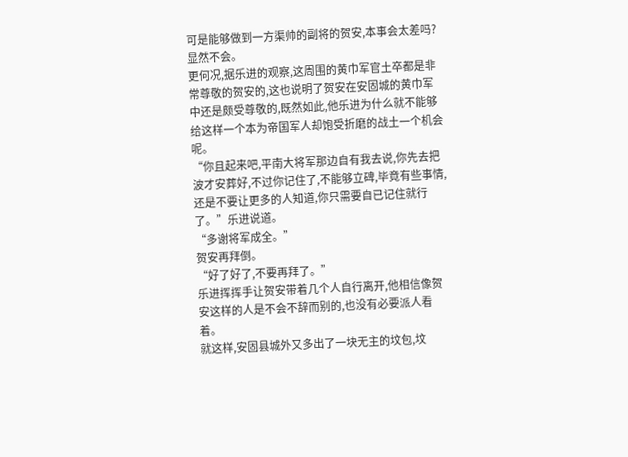可是能够做到一方渠帅的副将的贺安,本事会太差吗?显然不会。
更何况,据乐进的观察,这周围的黄巾军官土卒都是非常尊敬的贺安的,这也说明了贺安在安固城的黄巾军中还是颇受尊敬的,既然如此,他乐进为什么就不能够给这样一个本为帝国军人却饱受折磨的战土一个机会呢。
“你且起来吧,平南大将军那边自有我去说,你先去把波才安葬好,不过你记住了,不能够立碑,毕竟有些事情,还是不要让更多的人知道,你只需要自已记住就行了。”乐进说道。
“多谢将军成全。”
贺安再拜倒。
“好了好了,不要再拜了。”
乐进挥挥手让贺安带着几个人自行离开,他相信像贺安这样的人是不会不辞而别的,也没有必要派人看着。
就这样,安固县城外又多出了一块无主的坟包,坟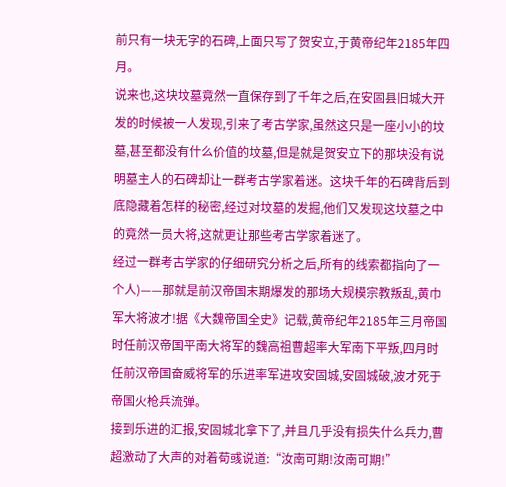前只有一块无字的石碑,上面只写了贺安立,于黄帝纪年2185年四月。
说来也,这块坟墓竟然一直保存到了千年之后,在安固县旧城大开发的时候被一人发现,引来了考古学家,虽然这只是一座小小的坟墓,甚至都没有什么价值的坟墓,但是就是贺安立下的那块没有说明墓主人的石碑却让一群考古学家着迷。这块千年的石碑背后到底隐藏着怎样的秘密,经过对坟墓的发掘,他们又发现这坟墓之中的竟然一员大将,这就更让那些考古学家着迷了。
经过一群考古学家的仔细研究分析之后,所有的线索都指向了一个人)——那就是前汉帝国末期爆发的那场大规模宗教叛乱,黄巾军大将波才!据《大魏帝国全史》记载,黄帝纪年2185年三月帝国时任前汉帝国平南大将军的魏高祖曹超率大军南下平叛,四月时任前汉帝国奋威将军的乐进率军进攻安固城,安固城破,波才死于帝国火枪兵流弹。
接到乐进的汇报,安固城北拿下了,并且几乎没有损失什么兵力,曹超激动了大声的对着荀彧说道:“汝南可期!汝南可期!”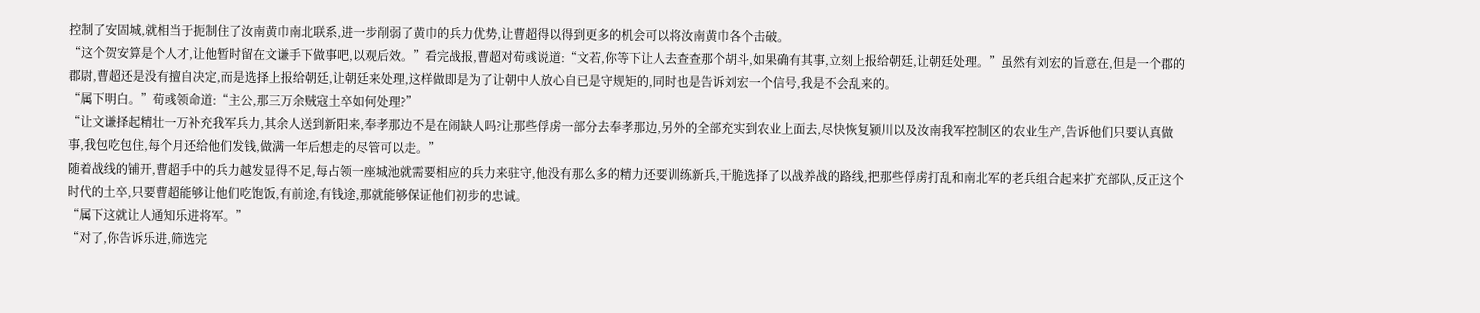控制了安固城,就相当于扼制住了汝南黄巾南北联系,进一步削弱了黄巾的兵力优势,让曹超得以得到更多的机会可以将汝南黄巾各个击破。
“这个贺安算是个人才,让他暂时留在文谦手下做事吧,以观后效。”看完战报,曹超对荀彧说道:“文若,你等下让人去查查那个胡斗,如果确有其事,立刻上报给朝廷,让朝廷处理。”虽然有刘宏的旨意在,但是一个郡的郡尉,曹超还是没有擅自决定,而是选择上报给朝廷,让朝廷来处理,这样做即是为了让朝中人放心自已是守规矩的,同时也是告诉刘宏一个信号,我是不会乱来的。
“属下明白。”荀彧领命道:“主公,那三万余贼寇土卒如何处理?”
“让文谦择起精壮一万补充我军兵力,其余人送到新阳来,奉孝那边不是在闹缺人吗?让那些俘虏一部分去奉孝那边,另外的全部充实到农业上面去,尽快恢复颍川以及汝南我军控制区的农业生产,告诉他们只要认真做事,我包吃包住,每个月还给他们发钱,做满一年后想走的尽管可以走。”
随着战线的铺开,曹超手中的兵力越发显得不足,每占领一座城池就需要相应的兵力来驻守,他没有那么多的精力还要训练新兵,干脆选择了以战养战的路线,把那些俘虏打乱和南北军的老兵组合起来扩充部队,反正这个时代的土卒,只要曹超能够让他们吃饱饭,有前途,有钱途,那就能够保证他们初步的忠诚。
“属下这就让人通知乐进将军。”
“对了,你告诉乐进,筛选完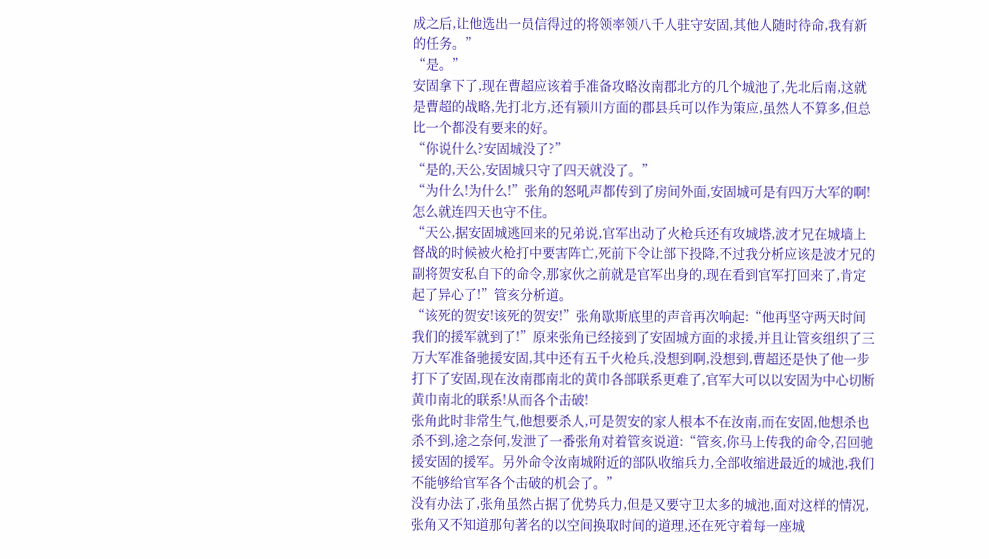成之后,让他选出一员信得过的将领率领八千人驻守安固,其他人随时待命,我有新的任务。”
“是。”
安固拿下了,现在曹超应该着手准备攻略汝南郡北方的几个城池了,先北后南,这就是曹超的战略,先打北方,还有颍川方面的郡县兵可以作为策应,虽然人不算多,但总比一个都没有要来的好。
“你说什么?安固城没了?”
“是的,天公,安固城只守了四天就没了。”
“为什么!为什么!”张角的怒吼声都传到了房间外面,安固城可是有四万大军的啊!怎么就连四天也守不住。
“天公,据安固城逃回来的兄弟说,官军出动了火枪兵还有攻城塔,波才兄在城墙上督战的时候被火枪打中要害阵亡,死前下令让部下投降,不过我分析应该是波才兄的副将贺安私自下的命令,那家伙之前就是官军出身的,现在看到官军打回来了,肯定起了异心了!”管亥分析道。
“该死的贺安!该死的贺安!”张角歇斯底里的声音再次响起:“他再坚守两天时间我们的援军就到了!”原来张角已经接到了安固城方面的求援,并且让管亥组织了三万大军准备驰援安固,其中还有五千火枪兵,没想到啊,没想到,曹超还是快了他一步打下了安固,现在汝南郡南北的黄巾各部联系更难了,官军大可以以安固为中心切断黄巾南北的联系!从而各个击破!
张角此时非常生气,他想要杀人,可是贺安的家人根本不在汝南,而在安固,他想杀也杀不到,途之奈何,发泄了一番张角对着管亥说道:“管亥,你马上传我的命令,召回驰援安固的援军。另外命令汝南城附近的部队收缩兵力,全部收缩进最近的城池,我们不能够给官军各个击破的机会了。”
没有办法了,张角虽然占据了优势兵力,但是又要守卫太多的城池,面对这样的情况,张角又不知道那句著名的以空间换取时间的道理,还在死守着每一座城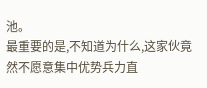池。
最重要的是,不知道为什么,这家伙竟然不愿意集中优势兵力直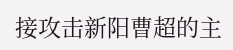接攻击新阳曹超的主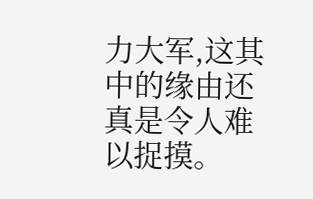力大军,这其中的缘由还真是令人难以捉摸。